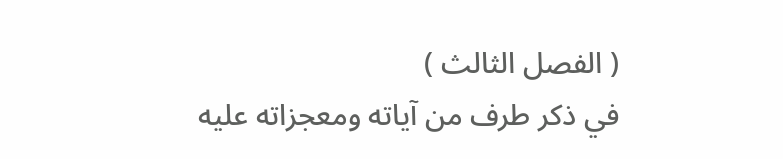( الفصل الثالث )
في ذكر طرف من آياته ومعجزاته عليه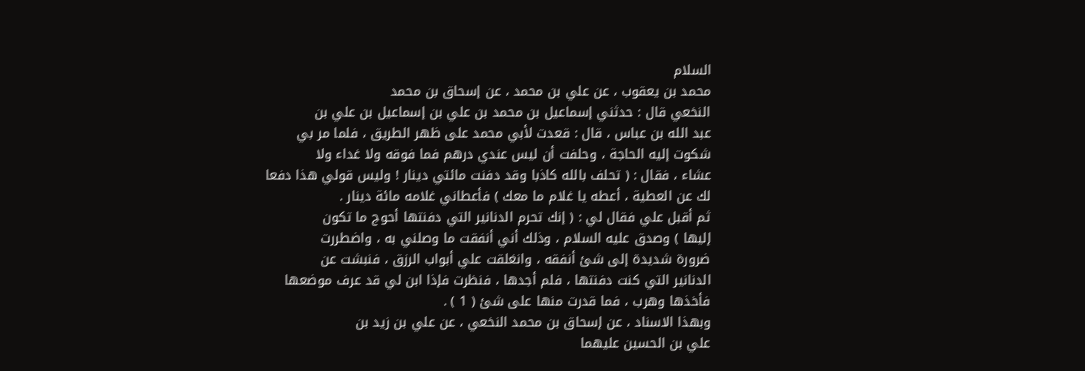السلام
محمد بن يعقوب ، عن علي بن محمد ، عن إسحاق بن محمد
النخعي قال : حدثني إسماعيل بن محمد بن علي بن إسماعيل بن علي بن
عبد الله بن عباس ، قال : قعدت لأبي محمد على ظهر الطريق ، فلما مر بي
شكوت إليه الحاجة ، وحلفت أن ليس عندي درهم فما فوقه ولا غداء ولا
عشاء ، فقال : ( تحلف بالله كاذبا وقد دفنت مائتي دينار ! وليس قولي هذا دفعا
لك عن العطية ، أعطه يا غلام ما معك ) فأعطاني غلامه مائة دينار .
ثم أقبل علي فقال لي : ( إنك تحرم الدنانير التي دفنتها أحوج ما تكون
إليها ) وصدق عليه السلام ، وذلك أني أنفقت ما وصلني به ، واضطررت
ضرورة شديدة إلى شئ أنفقه ، وانغلقت علي أبواب الرزق ، فنبشت عن
الدنانير التي كنت دفنتها ، فلم أجدها ، فنظرت فإذا ابن لي قد عرف موضعها
فأخذها وهرب ، فما قدرت منها على شئ ( 1 ) .
وبهذا الاسناد ، عن إسحاق بن محمد النخعي ، عن علي بن زيد بن
علي بن الحسين عليهما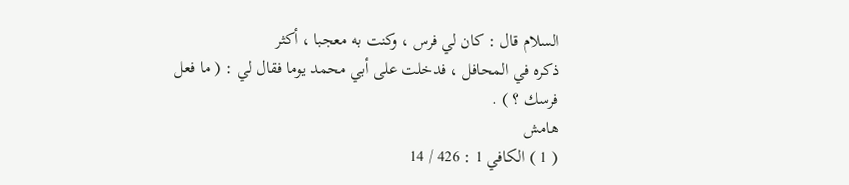السلام قال : كان لي فرس ، وكنت به معجبا ، أكثر
ذكره في المحافل ، فدخلت على أبي محمد يوما فقال لي : ( ما فعل
فرسك ؟ ) .
هامش
( 1 ) الكافي 1 : 426 / 14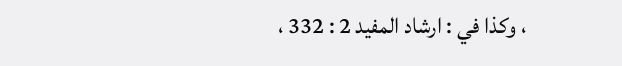، وكذا في : ارشاد المفيد 2 : 332 ،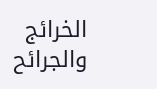الخرائج والجرائح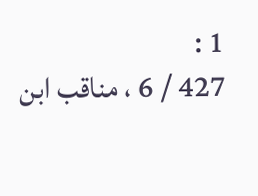1 :
427 / 6 ، مناقب ابن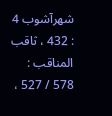شهرآشوب 4 : 432 ، ثاقب المناقب : 578 / 527 ،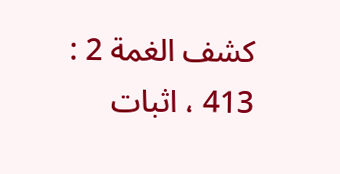كشف الغمة 2 :
413 ، اثبات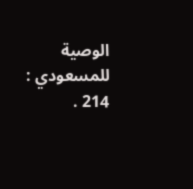الوصية للمسعودي : 214 .